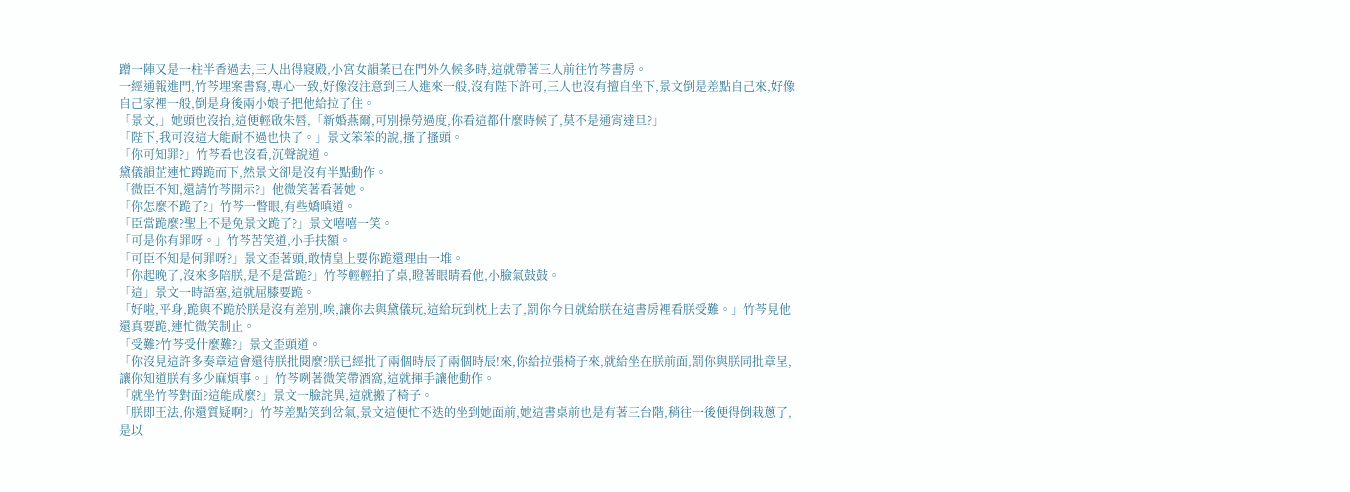蹭一陣又是一柱半香過去,三人出得寢殿,小宮女韻葇已在門外久候多時,這就帶著三人前往竹芩書房。
一經通報進門,竹芩埋案書寫,專心一致,好像沒注意到三人進來一般,沒有陛下許可,三人也沒有擅自坐下,景文倒是差點自己來,好像自己家裡一般,倒是身後兩小娘子把他給拉了住。
「景文,」她頭也沒抬,這便輕啟朱唇,「新婚燕爾,可別操勞過度,你看這都什麼時候了,莫不是通宵達旦?」
「陛下,我可沒這大能耐不過也快了。」景文笨笨的說,搔了搔頭。
「你可知罪?」竹芩看也沒看,沉聲說道。
黛儀韻芷連忙蹲跪而下,然景文卻是沒有半點動作。
「微臣不知,還請竹芩開示?」他微笑著看著她。
「你怎麼不跪了?」竹芩一瞥眼,有些嬌嗔道。
「臣當跪麼?聖上不是免景文跪了?」景文嘻嘻一笑。
「可是你有罪呀。」竹芩苦笑道,小手扶額。
「可臣不知是何罪呀?」景文歪著頭,敢情皇上要你跪還理由一堆。
「你起晚了,沒來多陪朕,是不是當跪?」竹芩輕輕拍了桌,瞪著眼睛看他,小臉氣鼓鼓。
「這」景文一時語塞,這就屈膝要跪。
「好啦,平身,跪與不跪於朕是沒有差別,唉,讓你去與黛儀玩,這給玩到枕上去了,罰你今日就給朕在這書房裡看朕受難。」竹芩見他還真要跪,連忙微笑制止。
「受難?竹芩受什麼難?」景文歪頭道。
「你沒見這許多奏章這會還待朕批閱麼?朕已經批了兩個時辰了兩個時辰!來,你給拉張椅子來,就給坐在朕前面,罰你與朕同批章呈,讓你知道朕有多少麻煩事。」竹芩咧著微笑帶酒窩,這就揮手讓他動作。
「就坐竹芩對面?這能成麼?」景文一臉詫異,這就搬了椅子。
「朕即王法,你還質疑啊?」竹芩差點笑到岔氣,景文這便忙不迭的坐到她面前,她這書桌前也是有著三台階,稍往一後便得倒栽蔥了,是以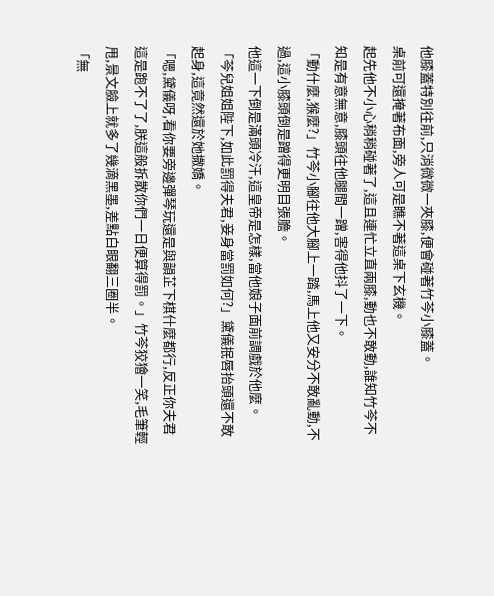他膝蓋特別往前,只消微微一夾膝,便會碰著竹芩小膝蓋。
桌前可還掩著布面,旁人可是瞧不著這桌下玄機。
起先他不小心稍稍碰著了,這且連忙立直兩膝,動也不敢動,誰知竹芩不知是有意無意,膝頭往他腿間一蹭,害得他抖了一下。
「動什麼,猴麼?」竹芩小腳往他大腳上一踏,馬上他又安分不敢亂動,不過,這小膝頭倒是蹭得更明目張膽。
他這一下倒是滿頭冷汗,這皇帝是怎樣,當他娘子面前調戲於他麼。
「芩兒姐姐陛下,如此罰得夫君,妾身當罰如何?」黛儀抿唇抬頭還不敢起身,這竟然還於她撒嬌。
「嗯,黛儀呀,看你要旁邊彈琴玩還是與韻芷下棋什麼都行,反正你夫君這是跑不了了,朕這般拆散你們一日便算得罰。」竹芩狡獪一笑,毛筆輕甩,景文臉上就多了幾滴黑墨,差點白眼翻三圈半。
「無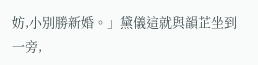妨,小別勝新婚。」黛儀這就與韻芷坐到一旁,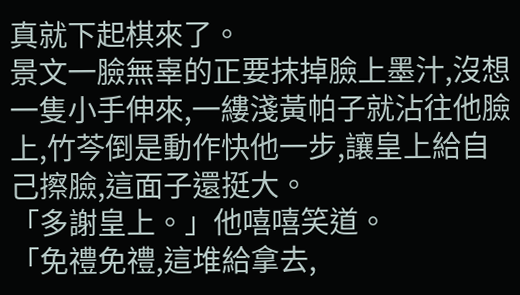真就下起棋來了。
景文一臉無辜的正要抹掉臉上墨汁,沒想一隻小手伸來,一縷淺黃帕子就沾往他臉上,竹芩倒是動作快他一步,讓皇上給自己擦臉,這面子還挺大。
「多謝皇上。」他嘻嘻笑道。
「免禮免禮,這堆給拿去,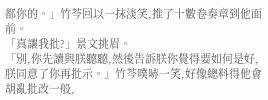都你的。」竹芩回以一抹淡笑,推了十數卷奏章到他面前。
「真讓我批?」景文挑眉。
「別,你先讀與朕聽聽,然後告訴朕你覺得要如何是好,朕同意了你再批示。」竹芩噗哧一笑,好像總料得他會胡亂批改一般,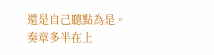還是自己聽點為是。
奏章多半在上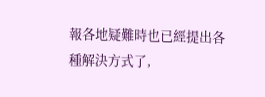報各地疑難時也已經提出各種解決方式了,